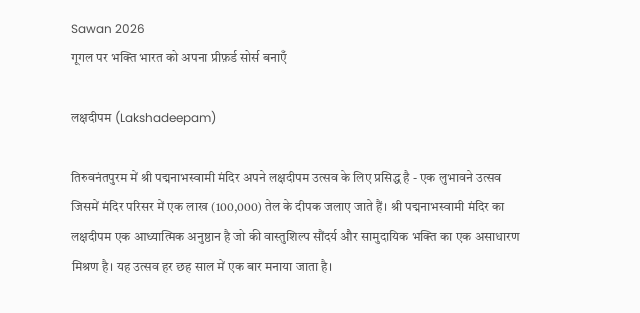Sawan 2026
गूगल पर भक्ति भारत को अपना प्रीफ़र्ड सोर्स बनाएँ

लक्षदीपम (Lakshadeepam)

तिरुवनंतपुरम में श्री पद्मनाभस्वामी मंदिर अपने लक्षदीपम उत्सव के लिए प्रसिद्ध है - एक लुभावने उत्सव जिसमें मंदिर परिसर में एक लाख (100,000) तेल के दीपक जलाए जाते हैं। श्री पद्मनाभस्वामी मंदिर का लक्षदीपम एक आध्यात्मिक अनुष्ठान है जो की वास्तुशिल्प सौंदर्य और सामुदायिक भक्ति का एक असाधारण मिश्रण है। यह उत्सव हर छह साल में एक बार मनाया जाता है।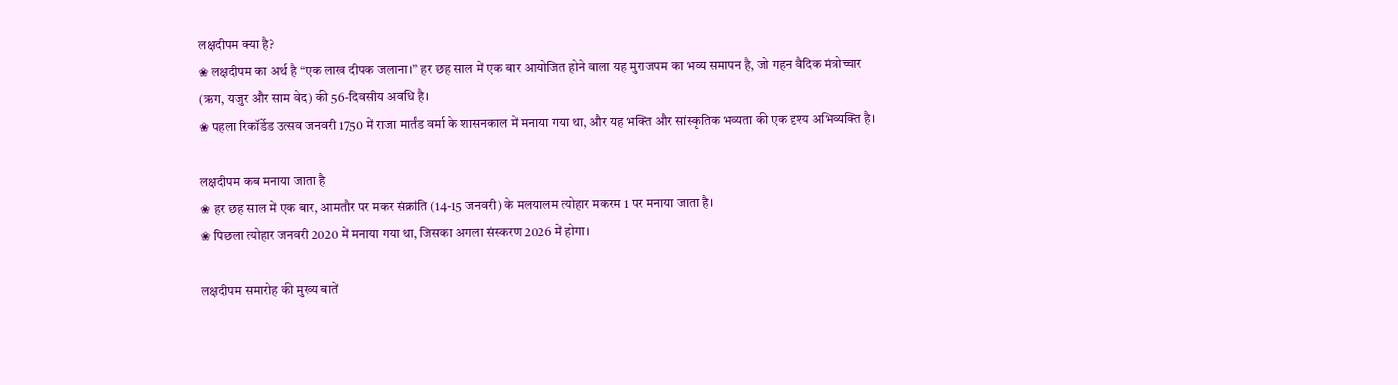लक्षदीपम क्या है?
❀ लक्षदीपम का अर्थ है “एक लाख दीपक जलाना।” हर छह साल में एक बार आयोजित होने वाला यह मुराजपम का भव्य समापन है, जो गहन वैदिक मंत्रोच्चार (ऋग, यजुर और साम वेद) की 56-दिवसीय अवधि है।
❀ पहला रिकॉर्डेड उत्सव जनवरी 1750 में राजा मार्तंड वर्मा के शासनकाल में मनाया गया था, और यह भक्ति और सांस्कृतिक भव्यता की एक दृश्य अभिव्यक्ति है।

लक्षदीपम कब मनाया जाता है
❀ हर छह साल में एक बार, आमतौर पर मकर संक्रांति (14-15 जनवरी) के मलयालम त्योहार मकरम 1 पर मनाया जाता है।
❀ पिछला त्योहार जनवरी 2020 में मनाया गया था, जिसका अगला संस्करण 2026 में होगा।

लक्षदीपम समारोह की मुख्य बातें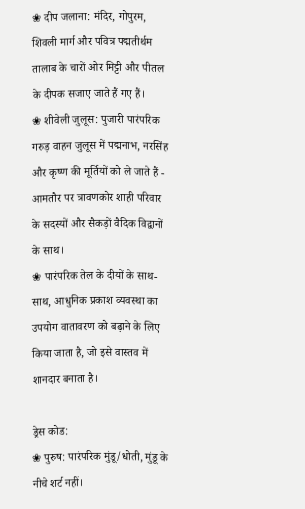❀ दीप जलाना: मंदिर, गोपुरम, शिवली मार्ग और पवित्र पद्मतीर्थम तालाब के चारों ओर मिट्टी और पीतल के दीपक सजाए जाते हैं गए हैं।
❀ शीवेली जुलूस: पुजारी पारंपरिक गरुड़ वाहन जुलूस में पद्मनाभ, नरसिंह और कृष्ण की मूर्तियों को ले जाते हैं - आमतौर पर त्रावणकोर शाही परिवार के सदस्यों और सैकड़ों वैदिक विद्वानों के साथ।
❀ पारंपरिक तेल के दीयों के साथ-साथ, आधुनिक प्रकाश व्यवस्था का उपयोग वातावरण को बढ़ाने के लिए किया जाता है, जो इसे वास्तव में शानदार बनाता है।

ड्रेस कोड:
❀ पुरुष: पारंपरिक मुंडू/धोती, मुंडू के नीचे शर्ट नहीं।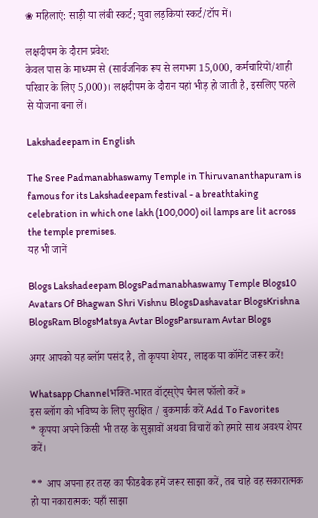❀ महिलाएं: साड़ी या लंबी स्कर्ट; युवा लड़कियां स्कर्ट/टॉप में।

लक्षदीपम के दौरान प्रवेश:
केवल पास के माध्यम से (सार्वजनिक रूप से लगभग 15,000, कर्मचारियों/शाही परिवार के लिए 5,000)। लक्षदीपम के दौरान यहां भीड़ हो जाती है, इसलिए पहले से योजना बना लें।

Lakshadeepam in English

The Sree Padmanabhaswamy Temple in Thiruvananthapuram is famous for its Lakshadeepam festival - a breathtaking celebration in which one lakh (100,000) oil lamps are lit across the temple premises.
यह भी जानें

Blogs Lakshadeepam BlogsPadmanabhaswamy Temple Blogs10 Avatars Of Bhagwan Shri Vishnu BlogsDashavatar BlogsKrishna BlogsRam BlogsMatsya Avtar BlogsParsuram Avtar Blogs

अगर आपको यह ब्लॉग पसंद है, तो कृपया शेयर, लाइक या कॉमेंट जरूर करें!

Whatsapp Channelभक्ति-भारत वॉट्स्ऐप चैनल फॉलो करें »
इस ब्लॉग को भविष्य के लिए सुरक्षित / बुकमार्क करें Add To Favorites
* कृपया अपने किसी भी तरह के सुझावों अथवा विचारों को हमारे साथ अवश्य शेयर करें।

** आप अपना हर तरह का फीडबैक हमें जरूर साझा करें, तब चाहे वह सकारात्मक हो या नकारात्मक: यहाँ साझा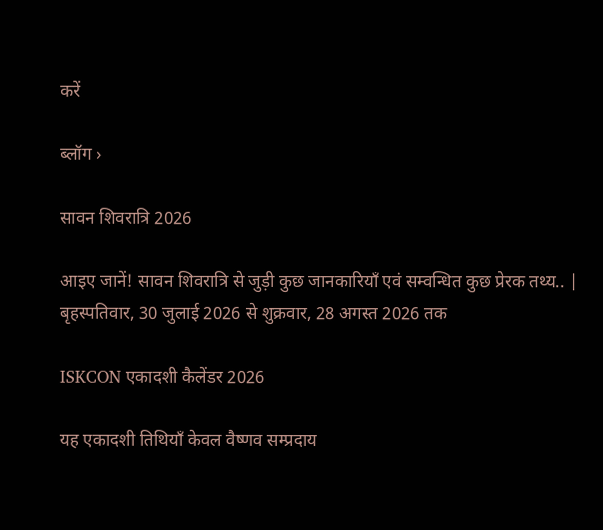करें

ब्लॉग ›

सावन शिवरात्रि 2026

आइए जानें! सावन शिवरात्रि से जुड़ी कुछ जानकारियाँ एवं सम्वन्धित कुछ प्रेरक तथ्य.. | बृहस्पतिवार, 30 जुलाई 2026 से शुक्रवार, 28 अगस्त 2026 तक

ISKCON एकादशी कैलेंडर 2026

यह एकादशी तिथियाँ केवल वैष्णव सम्प्रदाय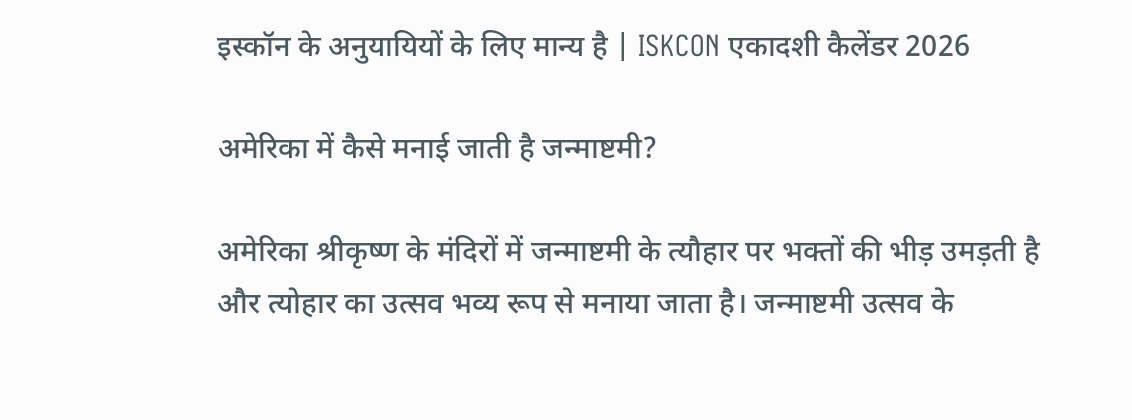इस्कॉन के अनुयायियों के लिए मान्य है | ISKCON एकादशी कैलेंडर 2026

अमेरिका में कैसे मनाई जाती है जन्माष्टमी?

अमेरिका श्रीकृष्ण के मंदिरों में जन्माष्टमी के त्यौहार पर भक्तों की भीड़ उमड़ती है और त्योहार का उत्सव भव्य रूप से मनाया जाता है। जन्माष्टमी उत्सव के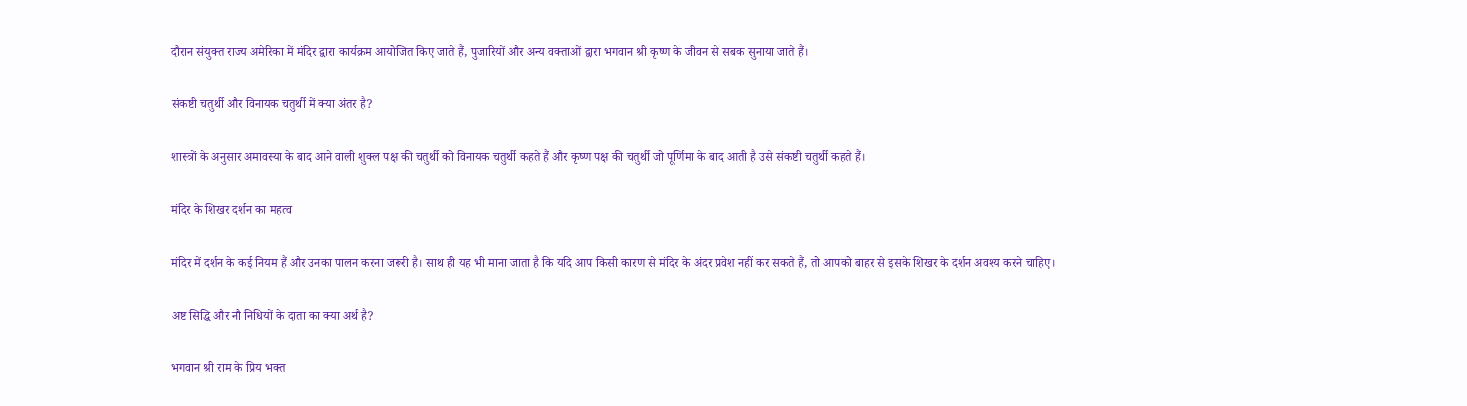दौरान संयुक्त राज्य अमेरिका में मंदिर द्वारा कार्यक्रम आयोजित किए जाते हैं, पुजारियों और अन्य वक्ताओं द्वारा भगवान श्री कृष्ण के जीवन से सबक सुनाया जाते हैं।

संकष्टी चतुर्थी और विनायक चतुर्थी में क्या अंतर है?

शास्त्रों के अनुसार अमावस्या के बाद आने वाली शुक्ल पक्ष की चतुर्थी को विनायक चतुर्थी कहते हैं और कृष्ण पक्ष की चतुर्थी जो पूर्णिमा के बाद आती है उसे संकष्टी चतुर्थी कहते हैं।

मंदिर के शिखर दर्शन का महत्व

मंदिर में दर्शन के कई नियम हैं और उनका पालन करना जरूरी है। साथ ही यह भी माना जाता है कि यदि आप किसी कारण से मंदिर के अंदर प्रवेश नहीं कर सकते हैं, तो आपको बाहर से इसके शिखर के दर्शन अवश्य करने चाहिए।

अष्ट सिद्धि और नौ निधियों के दाता का क्या अर्थ है?

भगवान श्री राम के प्रिय भक्त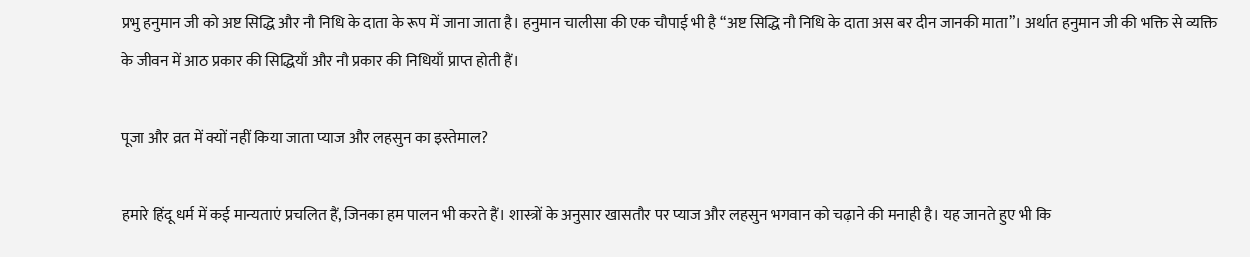प्रभु हनुमान जी को अष्ट सिद्धि और नौ निधि के दाता के रूप में जाना जाता है। हनुमान चालीसा की एक चौपाई भी है “अष्ट सिद्धि नौ निधि के दाता अस बर दीन जानकी माता”। अर्थात हनुमान जी की भक्ति से व्यक्ति के जीवन में आठ प्रकार की सिद्धियाँ और नौ प्रकार की निधियाँ प्राप्त होती हैं।

पूजा और व्रत में क्यों नहीं किया जाता प्याज और लहसुन का इस्तेमाल?

हमारे हिंदू धर्म में कई मान्यताएं प्रचलित हैं, जिनका हम पालन भी करते हैं। शास्त्रों के अनुसार खासतौर पर प्याज और लहसुन भगवान को चढ़ाने की मनाही है। यह जानते हुए भी कि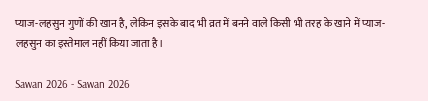प्याज-लहसुन गुणों की खान है, लेकिन इसके बाद भी व्रत में बनने वाले किसी भी तरह के खाने में प्याज-लहसुन का इस्तेमाल नहीं किया जाता है।

Sawan 2026 - Sawan 2026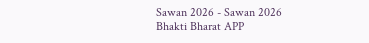Sawan 2026 - Sawan 2026
Bhakti Bharat APP